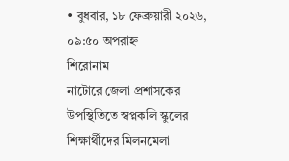• বুধবার, ১৮ ফেব্রুয়ারী ২০২৬, ০৯:৫০ অপরাহ্ন
শিরোনাম
নাটোরে জেলা প্রশাসকের উপস্থিতিতে স্বপ্নকলি স্কুলের শিক্ষার্থীদের মিলনমেলা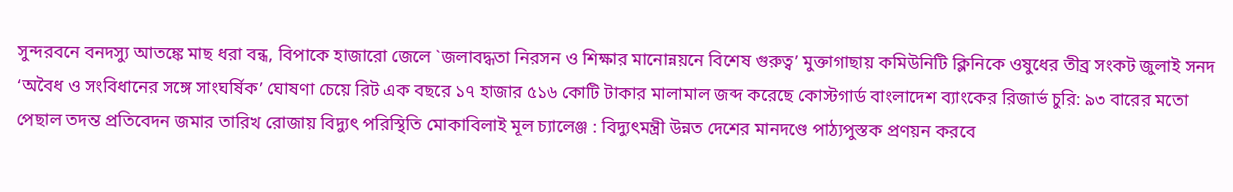সুন্দরবনে বনদস্যু আতঙ্কে মাছ ধরা বন্ধ, বিপাকে হাজারো জেলে `জলাবদ্ধতা নিরসন ও শিক্ষার মানোন্নয়নে বিশেষ গুরুত্ব’ মুক্তাগাছায় কমিউনিটি ক্লিনিকে ওষুধের তীব্র সংকট জুলাই সনদ ‘অবৈধ ও সংবিধানের সঙ্গে সাংঘর্ষিক’ ঘোষণা চেয়ে রিট এক বছরে ১৭ হাজার ৫১৬ কোটি টাকার মালামাল জব্দ করেছে কোস্টগার্ড বাংলাদেশ ব্যাংকের রিজার্ভ চুরি: ৯৩ বারের মতো পেছাল তদন্ত প্রতিবেদন জমার তারিখ রোজায় বিদ্যুৎ পরিস্থিতি মোকাবিলাই মূল চ্যালেঞ্জ : বিদ্যুৎমন্ত্রী উন্নত দেশের মানদণ্ডে পাঠ্যপুস্তক প্রণয়ন করবে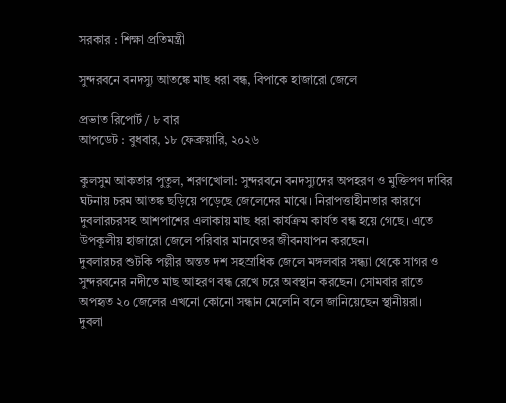সরকার : শিক্ষা প্রতিমন্ত্রী

সুন্দরবনে বনদস্যু আতঙ্কে মাছ ধরা বন্ধ, বিপাকে হাজারো জেলে

প্রভাত রিপোর্ট / ৮ বার
আপডেট : বুধবার, ১৮ ফেব্রুয়ারি, ২০২৬

কুলসুম আকতার পুতুল, শরণখোলা: সুন্দরবনে বনদস্যুদের অপহরণ ও মুক্তিপণ দাবির ঘটনায় চরম আতঙ্ক ছড়িয়ে পড়েছে জেলেদের মাঝে। নিরাপত্তাহীনতার কারণে দুবলারচরসহ আশপাশের এলাকায় মাছ ধরা কার্যক্রম কার্যত বন্ধ হয়ে গেছে। এতে উপকূলীয় হাজারো জেলে পরিবার মানবেতর জীবনযাপন করছেন।
দুবলারচর শুটকি পল্লীর অন্তত দশ সহস্রাধিক জেলে মঙ্গলবার সন্ধ্যা থেকে সাগর ও সুন্দরবনের নদীতে মাছ আহরণ বন্ধ রেখে চরে অবস্থান করছেন। সোমবার রাতে অপহৃত ২০ জেলের এখনো কোনো সন্ধান মেলেনি বলে জানিয়েছেন স্থানীয়রা।
দুবলা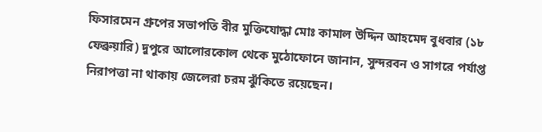ফিসারমেন গ্রুপের সভাপতি বীর মুক্তিযোদ্ধা মোঃ কামাল উদ্দিন আহমেদ বুধবার (১৮ ফেব্রুয়ারি) দুপুরে আলোরকোল থেকে মুঠোফোনে জানান, সুন্দরবন ও সাগরে পর্যাপ্ত নিরাপত্তা না থাকায় জেলেরা চরম ঝুঁকিতে রয়েছেন।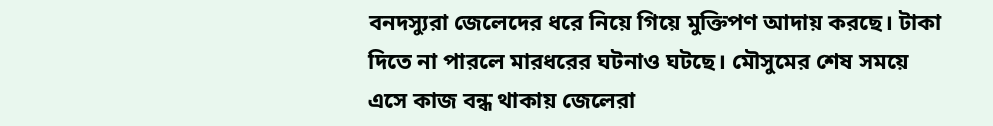বনদস্যুরা জেলেদের ধরে নিয়ে গিয়ে মুক্তিপণ আদায় করছে। টাকা দিতে না পারলে মারধরের ঘটনাও ঘটছে। মৌসুমের শেষ সময়ে এসে কাজ বন্ধ থাকায় জেলেরা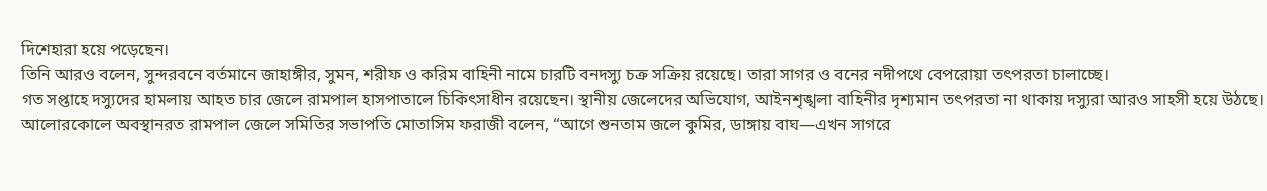দিশেহারা হয়ে পড়েছেন।
তিনি আরও বলেন, সুন্দরবনে বর্তমানে জাহাঙ্গীর, সুমন, শরীফ ও করিম বাহিনী নামে চারটি বনদস্যু চক্র সক্রিয় রয়েছে। তারা সাগর ও বনের নদীপথে বেপরোয়া তৎপরতা চালাচ্ছে।
গত সপ্তাহে দস্যুদের হামলায় আহত চার জেলে রামপাল হাসপাতালে চিকিৎসাধীন রয়েছেন। স্থানীয় জেলেদের অভিযোগ, আইনশৃঙ্খলা বাহিনীর দৃশ্যমান তৎপরতা না থাকায় দস্যুরা আরও সাহসী হয়ে উঠছে।
আলোরকোলে অবস্থানরত রামপাল জেলে সমিতির সভাপতি মোতাসিম ফরাজী বলেন, “আগে শুনতাম জলে কুমির, ডাঙ্গায় বাঘ—এখন সাগরে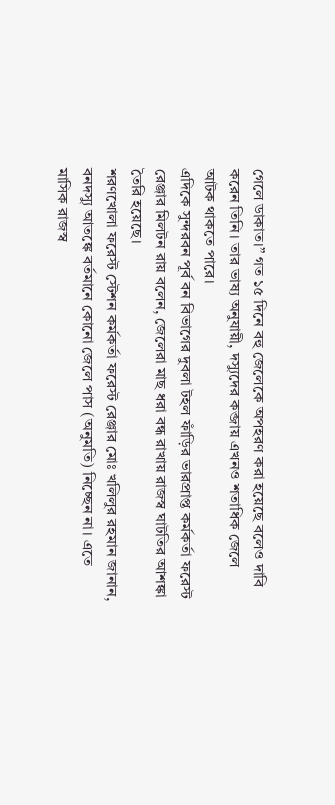গেলে ডাকাত।” গত ১৫ দিনে বহু জেলেকে অপহরণ করা হয়েছে বলেও দাবি করেন তিনি। তার ভাষ্য অনুযায়ী, দস্যুদের কব্জায় এখনও শতাধিক জেলে আটক থাকতে পারে।
এদিকে সুন্দরবন পূর্ব বন বিভাগের দুবলা টহল ফাঁড়ির ভারপ্রাপ্ত কর্মকর্তা ফরেস্ট রেঞ্জার মিলটন রায় বলেন, জেলেরা মাছ ধরা বন্ধ রাখায় রাজস্ব ঘাটতির আশঙ্কা তৈরি হয়েছে।
শরণখোলা ফরেস্ট স্টেশন কর্মকর্তা ফরেস্ট রেঞ্জার মোঃ খলিলুর রহমান জানান, বনদস্যু আতঙ্কে বর্তমানে কোনো জেলে পাস (অনুমতি) নিচ্ছেন না। এতে মাসিক রাজস্ব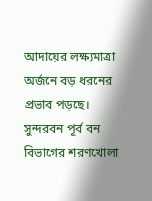আদায়ের লক্ষ্যমাত্রা অর্জনে বড় ধরনের প্রভাব পড়ছে।
সুন্দরবন পূর্ব বন বিভাগের শরণখোলা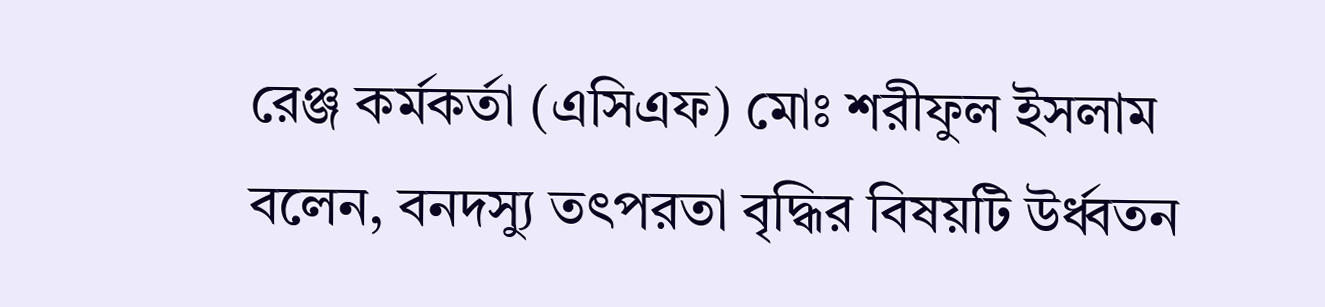রেঞ্জ কর্মকর্তা (এসিএফ) মোঃ শরীফুল ইসলাম বলেন, বনদস্যু তৎপরতা বৃদ্ধির বিষয়টি উর্ধ্বতন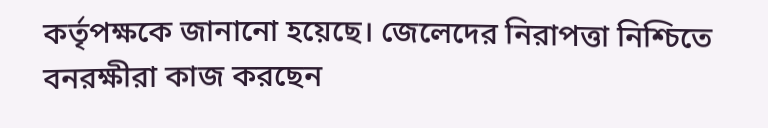কর্তৃপক্ষকে জানানো হয়েছে। জেলেদের নিরাপত্তা নিশ্চিতে বনরক্ষীরা কাজ করছেন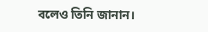বলেও তিনি জানান।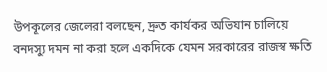উপকূলের জেলেরা বলছেন, দ্রুত কার্যকর অভিযান চালিয়ে বনদস্যু দমন না করা হলে একদিকে যেমন সরকারের রাজস্ব ক্ষতি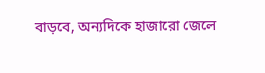বাড়বে, অন্যদিকে হাজারো জেলে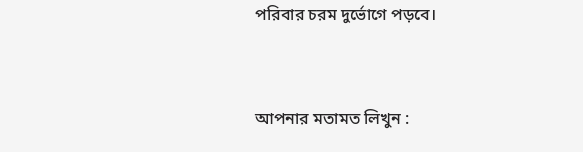পরিবার চরম দুর্ভোগে পড়বে।


আপনার মতামত লিখুন :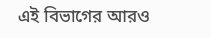এই বিভাগের আরও